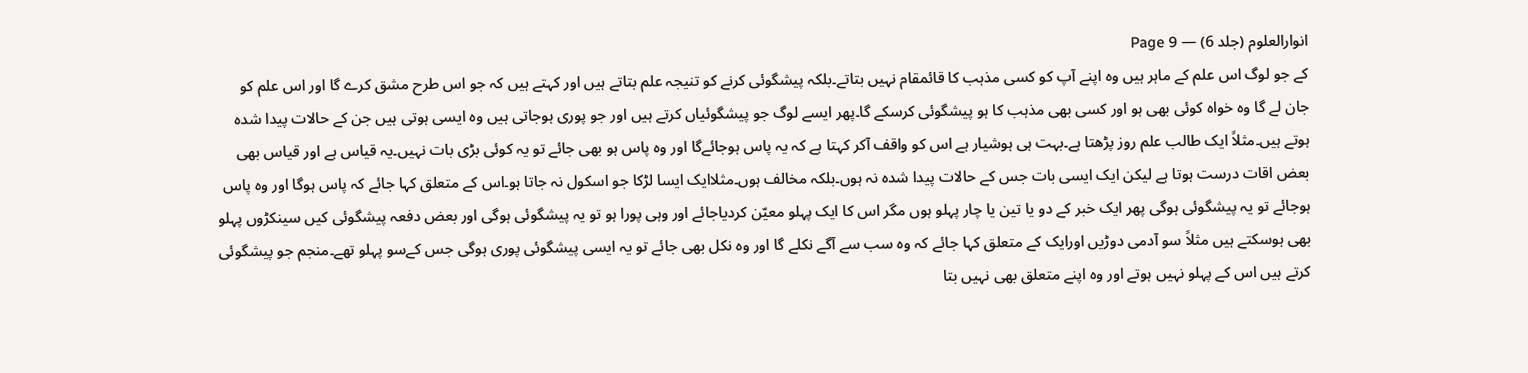انوارالعلوم (جلد 6) — Page 9
کے جو لوگ اس علم کے ماہر ہیں وہ اپنے آپ کو کسی مذہب کا قائمقام نہیں بتاتے۔بلکہ پیشگوئی کرنے کو تنیجہ علم بتاتے ہیں اور کہتے ہیں کہ جو اس طرح مشق کرے گا اور اس علم کو جان لے گا وہ خواہ کوئی بھی ہو اور کسی بھی مذہب کا ہو پیشگوئی کرسکے گا۔پھر ایسے لوگ جو پیشگوئیاں کرتے ہیں اور جو پوری ہوجاتی ہیں وہ ایسی ہوتی ہیں جن کے حالات پیدا شدہ ہوتے ہیں۔مثلاً ایک طالب علم روز پڑھتا ہے۔بہت ہی ہوشیار ہے اس کو واقف آکر کہتا ہے کہ یہ پاس ہوجائےگا اور وہ پاس ہو بھی جائے تو یہ کوئی بڑی بات نہیں۔یہ قیاس ہے اور قیاس بھی بعض اقات درست ہوتا ہے لیکن ایک ایسی بات جس کے حالات پیدا شدہ نہ ہوں۔بلکہ مخالف ہوں۔مثلاایک ایسا لڑکا جو اسکول نہ جاتا ہو۔اس کے متعلق کہا جائے کہ پاس ہوگا اور وہ پاس ہوجائے تو یہ پیشگوئی ہوگی پھر ایک خبر کے دو یا تین یا چار پہلو ہوں مگر اس کا ایک پہلو معیّن کردیاجائے اور وہی پورا ہو تو یہ پیشگوئی ہوگی اور بعض دفعہ پیشگوئی کیں سینکڑوں پہلو بھی ہوسکتے ہیں مثلاً سو آدمی دوڑیں اورایک کے متعلق کہا جائے کہ وہ سب سے آگے نکلے گا اور وہ نکل بھی جائے تو یہ ایسی پیشگوئی پوری ہوگی جس کےسو پہلو تھے۔منجم جو پیشگوئی کرتے ہیں اس کے پہلو نہیں ہوتے اور وہ اپنے متعلق بھی نہیں بتا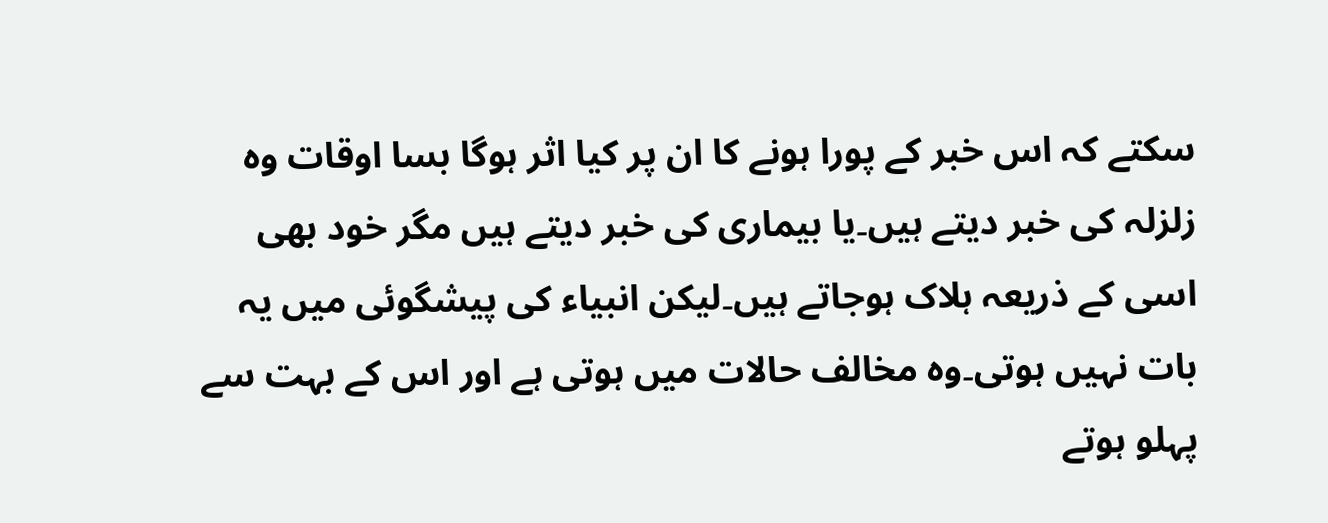سکتے کہ اس خبر کے پورا ہونے کا ان پر کیا اثر ہوگا بسا اوقات وہ زلزلہ کی خبر دیتے ہیں۔یا بیماری کی خبر دیتے ہیں مگر خود بھی اسی کے ذریعہ ہلاک ہوجاتے ہیں۔لیکن انبیاء کی پیشگوئی میں یہ بات نہیں ہوتی۔وہ مخالف حالات میں ہوتی ہے اور اس کے بہت سے پہلو ہوتے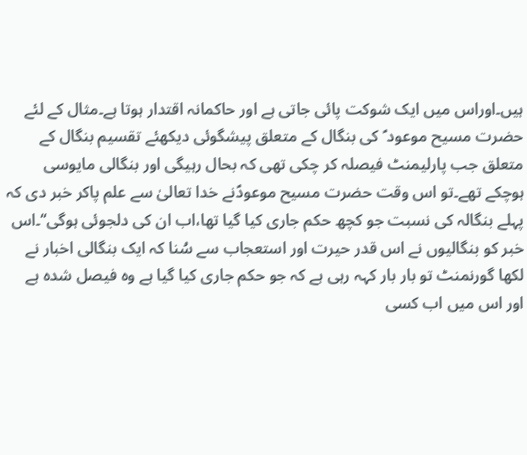ہیں۔اوراس میں ایک شوکت پائی جاتی ہے اور حاکمانہ اقتدار ہوتا ہے۔مثال کے لئے حضرت مسیح موعود ؑ کی بنگال کے متعلق پیشگوئی دیکھئے تقسیم بنگال کے متعلق جب پارلیمنٹ فیصلہ کر چکی تھی کہ بحال رہیگی اور بنگالی مایوسی ہوچکے تھے۔تو اس وقت حضرت مسیح موعودؑنے خدا تعالیٰ سے علم پاکر خبر دی کہ پہلے بنگالہ کی نسبت جو کچھ حکم جاری کیا گیا تھا،اب ان کی دلجوئی ہوگی‘‘۔اس خبر کو بنگالیوں نے اس قدر حیرت اور استعجاب سے سُنا کہ ایک بنگالی اخبار نے لکھا گورنمنٹ تو بار بار کہہ رہی ہے کہ جو حکم جاری کیا گیا ہے وہ فیصل شدہ ہے اور اس میں اب کسی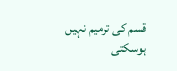قسم کی ترمیم نہیں ہوسکتی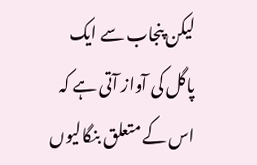لیکن پنجاب سے ایک پاگل کی آواز آتی ہے کہ اس کے متعلق بنگالیوں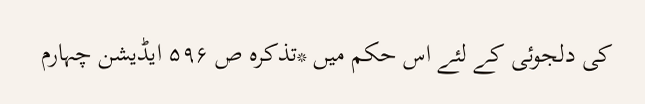کی دلجوئی کے لئے اس حکم میں *تذکرہ ص ۵۹۶ ایڈیشن چہارم